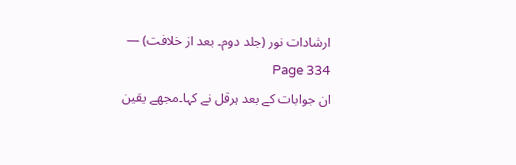ارشادات نور (جلد دوم۔ بعد از خلافت) — Page 334
ان جوابات کے بعد ہرقل نے کہا۔مجھے یقین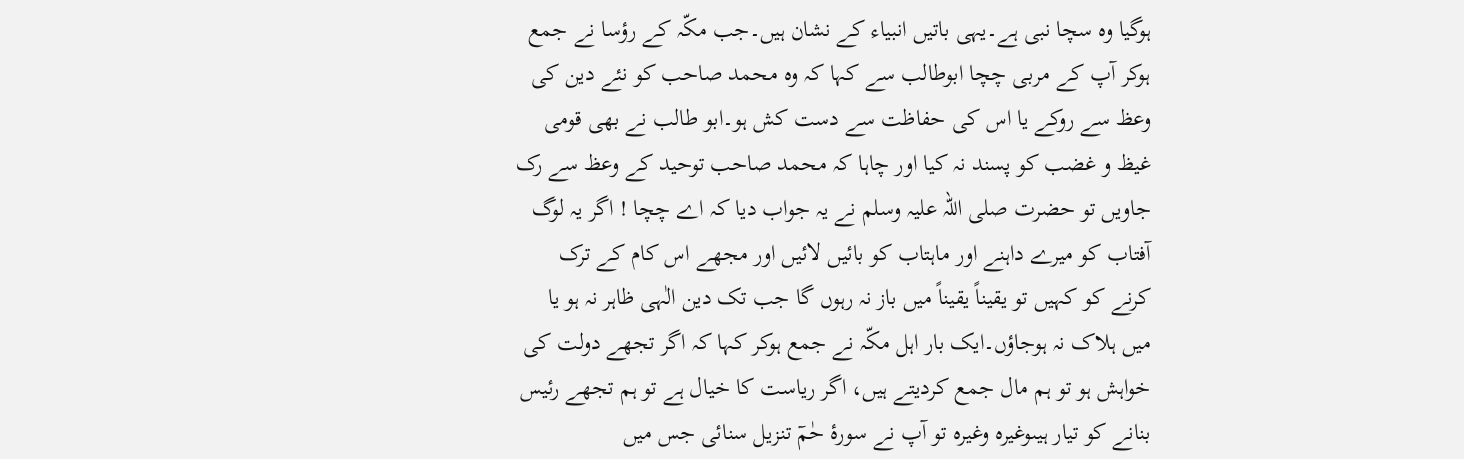ہوگیا وہ سچا نبی ہے۔یہی باتیں انبیاء کے نشان ہیں۔جب مکّہ کے رؤسا نے جمع ہوکر آپ کے مربی چچا ابوطالب سے کہا کہ وہ محمد صاحب کو نئے دین کی وعظ سے روکے یا اس کی حفاظت سے دست کش ہو۔ابو طالب نے بھی قومی غیظ و غضب کو پسند نہ کیا اور چاہا کہ محمد صاحب توحید کے وعظ سے رک جاویں تو حضرت صلی اللہ علیہ وسلم نے یہ جواب دیا کہ اے چچا ! اگر یہ لوگ آفتاب کو میرے داہنے اور ماہتاب کو بائیں لائیں اور مجھے اس کام کے ترک کرنے کو کہیں تو یقیناً یقیناً میں باز نہ رہوں گا جب تک دین الٰہی ظاہر نہ ہو یا میں ہلاک نہ ہوجاؤں۔ایک بار اہل مکّہ نے جمع ہوکر کہا کہ اگر تجھے دولت کی خواہش ہو تو ہم مال جمع کردیتے ہیں، اگر ریاست کا خیال ہے تو ہم تجھے رئیس بنانے کو تیار ہیںوغیرہ وغیرہ تو آپ نے سورۂ حٰمٓ تنزیل سنائی جس میں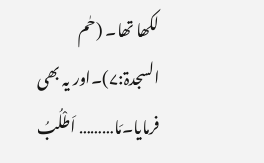لکھا تھا۔ (حٰم السجدۃ:۷)۔اور یہ بھی فرمایا۔مَا……… اَطْلُبُ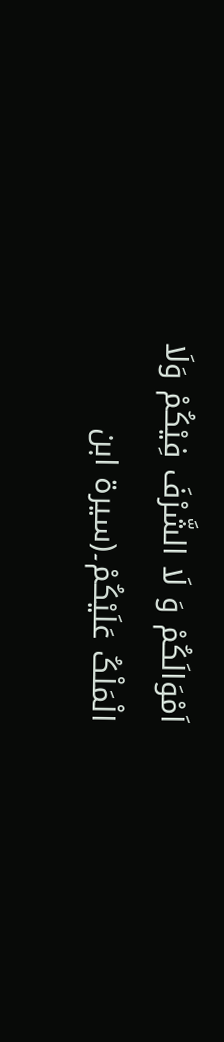اَمْوَالَکُمْ وَ لَا الشَّرْفَ فِیْکُمْ وَلَا الْمَلْکُ عَلَیْکُمْ۔(سیرۃ ابن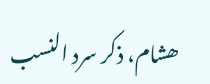ھشام، ذکر سرد النسب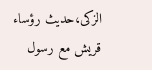الزکی،حدیث رؤساء قریش مع رسول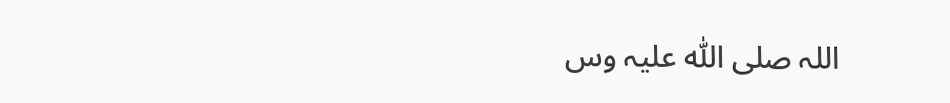اللہ صلی اللّٰہ علیہ وس